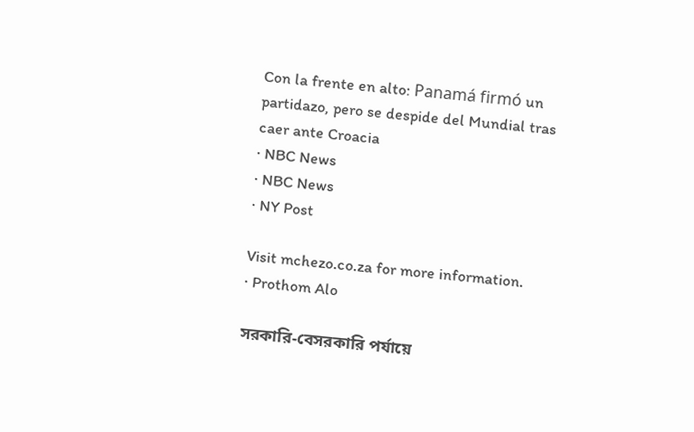Con la frente en alto: Panamá firmó un partidazo, pero se despide del Mundial tras caer ante Croacia
· NBC News
· NBC News
· NY Post

Visit mchezo.co.za for more information.
· Prothom Alo

সরকারি-বেসরকারি পর্যায়ে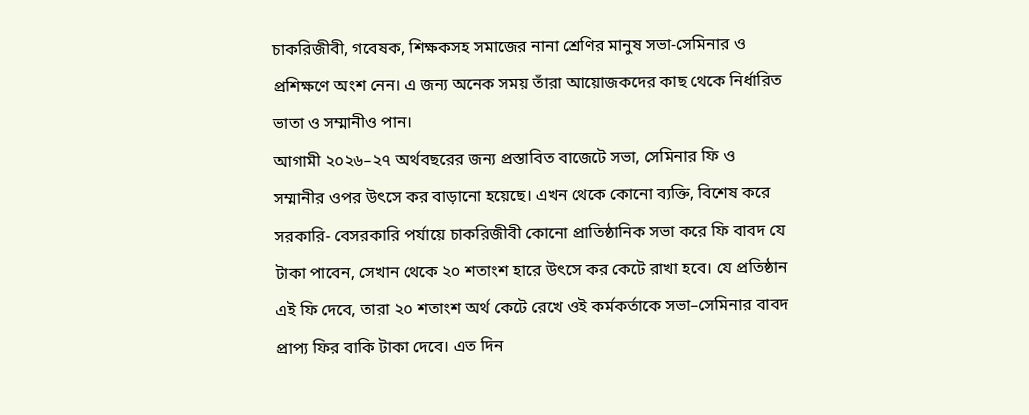চাকরিজীবী, গবেষক, শিক্ষকসহ সমাজের নানা শ্রেণির মানুষ সভা-সেমিনার ও প্রশিক্ষণে অংশ নেন। এ জন্য অনেক সময় তাঁরা আয়োজকদের কাছ থেকে নির্ধারিত ভাতা ও সম্মানীও পান।
আগামী ২০২৬–২৭ অর্থবছরের জন্য প্রস্তাবিত বাজেটে সভা, সেমিনার ফি ও সম্মানীর ওপর উৎসে কর বাড়ানো হয়েছে। এখন থেকে কোনো ব্যক্তি, বিশেষ করে সরকারি- বেসরকারি পর্যায়ে চাকরিজীবী কোনো প্রাতিষ্ঠানিক সভা করে ফি বাবদ যে টাকা পাবেন, সেখান থেকে ২০ শতাংশ হারে উৎসে কর কেটে রাখা হবে। যে প্রতিষ্ঠান এই ফি দেবে, তারা ২০ শতাংশ অর্থ কেটে রেখে ওই কর্মকর্তাকে সভা–সেমিনার বাবদ প্রাপ্য ফির বাকি টাকা দেবে। এত দিন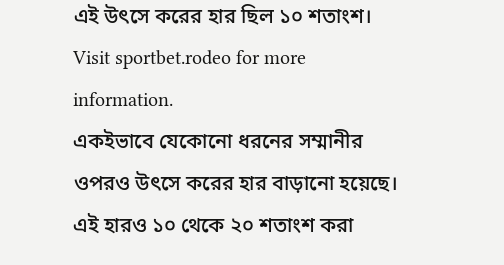এই উৎসে করের হার ছিল ১০ শতাংশ।
Visit sportbet.rodeo for more information.
একইভাবে যেকোনো ধরনের সম্মানীর ওপরও উৎসে করের হার বাড়ানো হয়েছে। এই হারও ১০ থেকে ২০ শতাংশ করা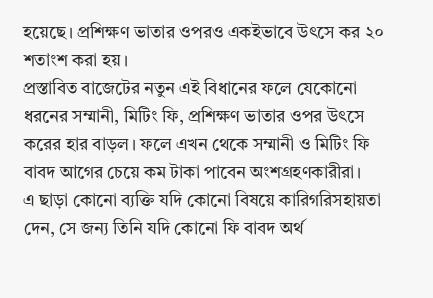হয়েছে। প্রশিক্ষণ ভাতার ওপরও একইভাবে উৎসে কর ২০ শতাংশ করা হয়।
প্রস্তাবিত বাজেটের নতুন এই বিধানের ফলে যেকোনো ধরনের সম্মানী, মিটিং ফি, প্রশিক্ষণ ভাতার ওপর উৎসে করের হার বাড়ল। ফলে এখন থেকে সম্মানী ও মিটিং ফি বাবদ আগের চেয়ে কম টাকা পাবেন অংশগ্রহণকারীরা।
এ ছাড়া কোনো ব্যক্তি যদি কোনো বিষয়ে কারিগরিসহায়তা দেন, সে জন্য তিনি যদি কোনো ফি বাবদ অর্থ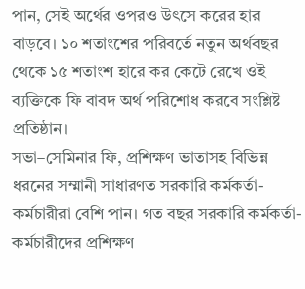পান, সেই অর্থের ওপরও উৎসে করের হার বাড়বে। ১০ শতাংশের পরিবর্তে নতুন অর্থবছর থেকে ১৫ শতাংশ হারে কর কেটে রেখে ওই ব্যক্তিকে ফি বাবদ অর্থ পরিশোধ করবে সংশ্লিষ্ট প্রতিষ্ঠান।
সভা–সেমিনার ফি, প্রশিক্ষণ ভাতাসহ বিভিন্ন ধরনের সম্মানী সাধারণত সরকারি কর্মকর্তা-কর্মচারীরা বেশি পান। গত বছর সরকারি কর্মকর্তা-কর্মচারীদের প্রশিক্ষণ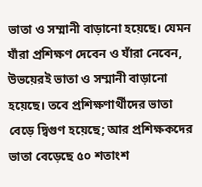ভাতা ও সম্মানী বাড়ানো হয়েছে। যেমন যাঁরা প্রশিক্ষণ দেবেন ও যাঁরা নেবেন, উভয়েরই ভাতা ও সম্মানী বাড়ানো হয়েছে। তবে প্রশিক্ষণার্থীদের ভাতা বেড়ে দ্বিগুণ হয়েছে; আর প্রশিক্ষকদের ভাতা বেড়েছে ৫০ শতাংশ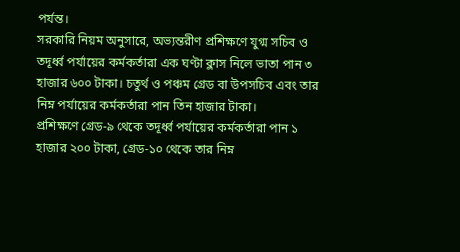পর্যন্ত।
সরকারি নিয়ম অনুসারে, অভ্যন্তরীণ প্রশিক্ষণে যুগ্ম সচিব ও তদূর্ধ্ব পর্যায়ের কর্মকর্তারা এক ঘণ্টা ক্লাস নিলে ভাতা পান ৩ হাজার ৬০০ টাকা। চতুর্থ ও পঞ্চম গ্রেড বা উপসচিব এবং তার নিম্ন পর্যায়ের কর্মকর্তারা পান তিন হাজার টাকা।
প্রশিক্ষণে গ্রেড-৯ থেকে তদূর্ধ্ব পর্যায়ের কর্মকর্তারা পান ১ হাজার ২০০ টাকা, গ্রেড-১০ থেকে তার নিম্ন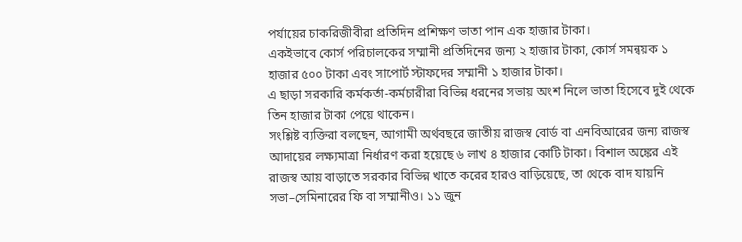পর্যায়ের চাকরিজীবীরা প্রতিদিন প্রশিক্ষণ ভাতা পান এক হাজার টাকা।
একইভাবে কোর্স পরিচালকের সম্মানী প্রতিদিনের জন্য ২ হাজার টাকা, কোর্স সমন্বয়ক ১ হাজার ৫০০ টাকা এবং সাপোর্ট স্টাফদের সম্মানী ১ হাজার টাকা।
এ ছাড়া সরকারি কর্মকর্তা-কর্মচারীরা বিভিন্ন ধরনের সভায় অংশ নিলে ভাতা হিসেবে দুই থেকে তিন হাজার টাকা পেয়ে থাকেন।
সংশ্লিষ্ট ব্যক্তিরা বলছেন, আগামী অর্থবছরে জাতীয় রাজস্ব বোর্ড বা এনবিআরের জন্য রাজস্ব আদায়ের লক্ষ্যমাত্রা নির্ধারণ করা হয়েছে ৬ লাখ ৪ হাজার কোটি টাকা। বিশাল অঙ্কের এই রাজস্ব আয় বাড়াতে সরকার বিভিন্ন খাতে করের হারও বাড়িয়েছে, তা থেকে বাদ যায়নি সভা–সেমিনারের ফি বা সম্মানীও। ১১ জুন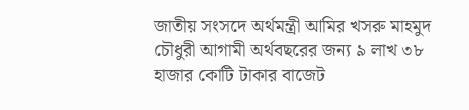জাতীয় সংসদে অর্থমন্ত্রী আমির খসরু মাহমুদ চৌধুরী আগামী অর্থবছরের জন্য ৯ লাখ ৩৮ হাজার কোটি টাকার বাজেট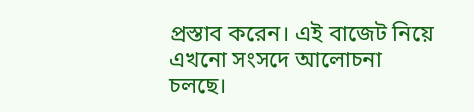প্রস্তাব করেন। এই বাজেট নিয়ে এখনো সংসদে আলোচনা চলছে।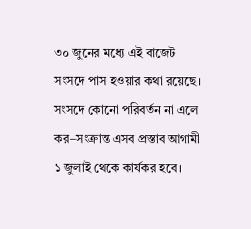৩০ জুনের মধ্যে এই বাজেট সংসদে পাস হওয়ার কথা রয়েছে। সংসদে কোনো পরিবর্তন না এলে কর–সংক্রান্ত এসব প্রস্তাব আগামী ১ জুলাই থেকে কার্যকর হবে।